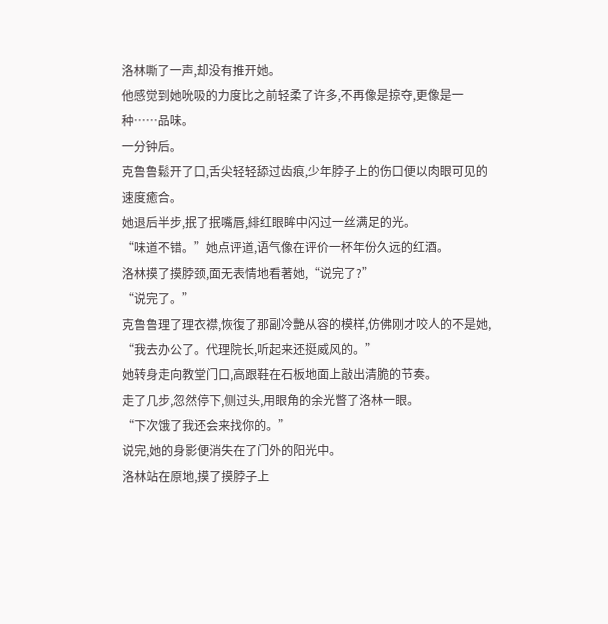洛林嘶了一声,却没有推开她。
他感觉到她吮吸的力度比之前轻柔了许多,不再像是掠夺,更像是一种……品味。
一分钟后。
克鲁鲁鬆开了口,舌尖轻轻舔过齿痕,少年脖子上的伤口便以肉眼可见的速度癒合。
她退后半步,抿了抿嘴唇,緋红眼眸中闪过一丝满足的光。
“味道不错。”她点评道,语气像在评价一杯年份久远的红酒。
洛林摸了摸脖颈,面无表情地看著她,“说完了?”
“说完了。”
克鲁鲁理了理衣襟,恢復了那副冷艷从容的模样,仿佛刚才咬人的不是她,
“我去办公了。代理院长,听起来还挺威风的。”
她转身走向教堂门口,高跟鞋在石板地面上敲出清脆的节奏。
走了几步,忽然停下,侧过头,用眼角的余光瞥了洛林一眼。
“下次饿了我还会来找你的。”
说完,她的身影便消失在了门外的阳光中。
洛林站在原地,摸了摸脖子上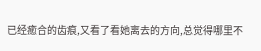已经癒合的齿痕,又看了看她离去的方向,总觉得哪里不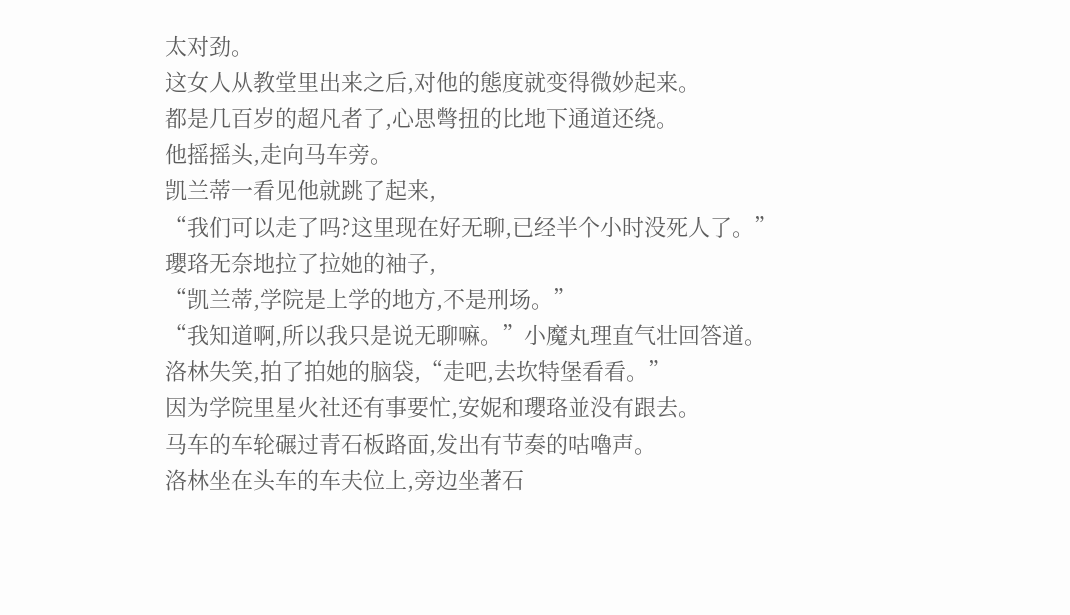太对劲。
这女人从教堂里出来之后,对他的態度就变得微妙起来。
都是几百岁的超凡者了,心思彆扭的比地下通道还绕。
他摇摇头,走向马车旁。
凯兰蒂一看见他就跳了起来,
“我们可以走了吗?这里现在好无聊,已经半个小时没死人了。”
瓔珞无奈地拉了拉她的袖子,
“凯兰蒂,学院是上学的地方,不是刑场。”
“我知道啊,所以我只是说无聊嘛。”小魔丸理直气壮回答道。
洛林失笑,拍了拍她的脑袋,“走吧,去坎特堡看看。”
因为学院里星火社还有事要忙,安妮和瓔珞並没有跟去。
马车的车轮碾过青石板路面,发出有节奏的咕嚕声。
洛林坐在头车的车夫位上,旁边坐著石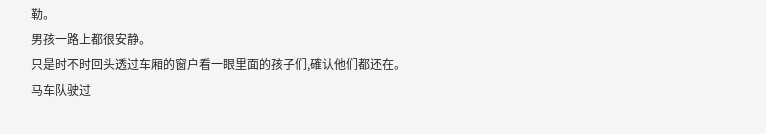勒。
男孩一路上都很安静。
只是时不时回头透过车厢的窗户看一眼里面的孩子们,確认他们都还在。
马车队驶过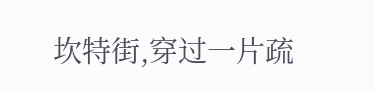坎特街,穿过一片疏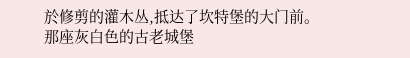於修剪的灌木丛,抵达了坎特堡的大门前。
那座灰白色的古老城堡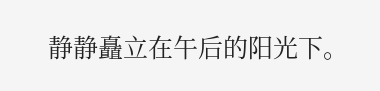静静矗立在午后的阳光下。